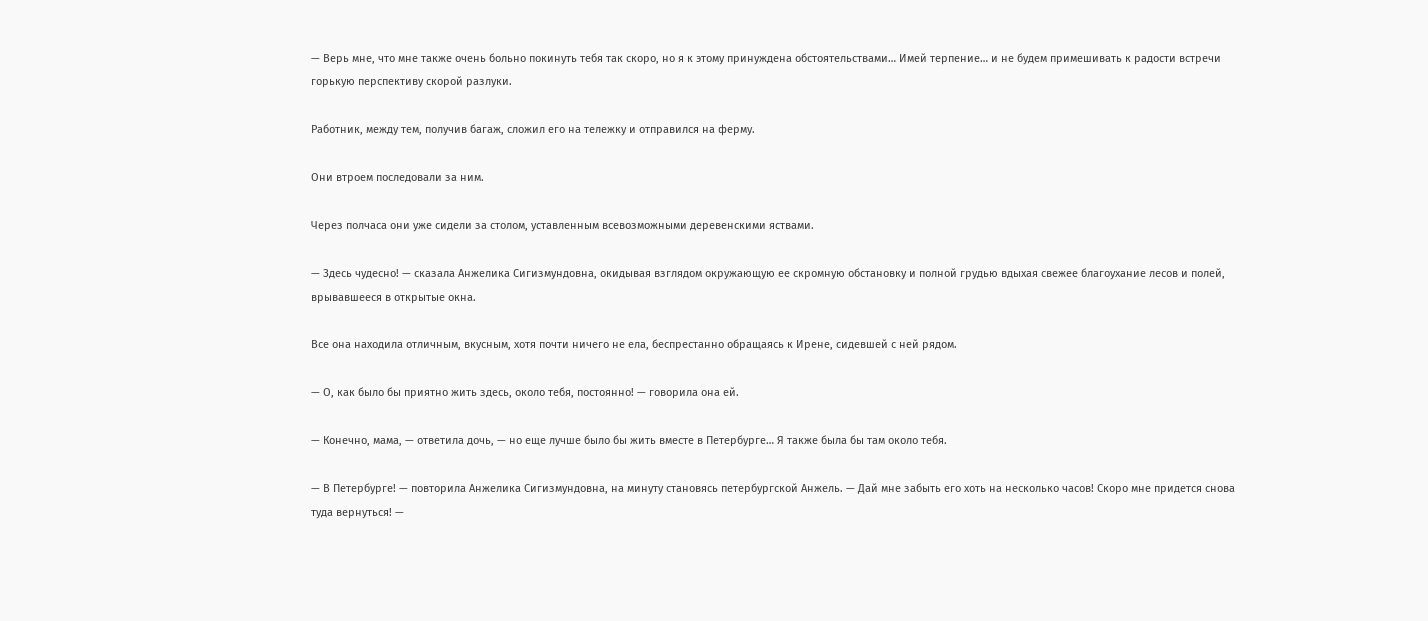— Верь мне, что мне также очень больно покинуть тебя так скоро, но я к этому принуждена обстоятельствами… Имей терпение… и не будем примешивать к радости встречи горькую перспективу скорой разлуки.

Работник, между тем, получив багаж, сложил его на тележку и отправился на ферму.

Они втроем последовали за ним.

Через полчаса они уже сидели за столом, уставленным всевозможными деревенскими яствами.

— Здесь чудесно! — сказала Анжелика Сигизмундовна, окидывая взглядом окружающую ее скромную обстановку и полной грудью вдыхая свежее благоухание лесов и полей, врывавшееся в открытые окна.

Все она находила отличным, вкусным, хотя почти ничего не ела, беспрестанно обращаясь к Ирене, сидевшей с ней рядом.

— О, как было бы приятно жить здесь, около тебя, постоянно! — говорила она ей.

— Конечно, мама, — ответила дочь, — но еще лучше было бы жить вместе в Петербурге… Я также была бы там около тебя.

— В Петербурге! — повторила Анжелика Сигизмундовна, на минуту становясь петербургской Анжель. — Дай мне забыть его хоть на несколько часов! Скоро мне придется снова туда вернуться! —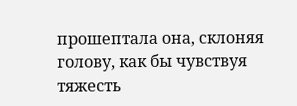прошептала она, склоняя голову, как бы чувствуя тяжесть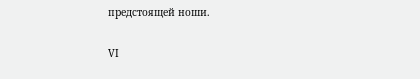предстоящей ноши.

VI